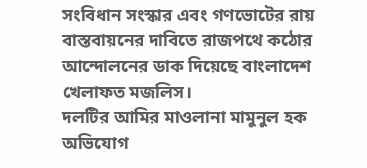সংবিধান সংস্কার এবং গণভোটের রায় বাস্তবায়নের দাবিতে রাজপথে কঠোর আন্দোলনের ডাক দিয়েছে বাংলাদেশ খেলাফত মজলিস।
দলটির আমির মাওলানা মামুনুল হক অভিযোগ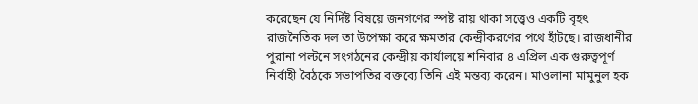করেছেন যে নির্দিষ্ট বিষয়ে জনগণের স্পষ্ট রায় থাকা সত্ত্বেও একটি বৃহৎ রাজনৈতিক দল তা উপেক্ষা করে ক্ষমতার কেন্দ্রীকরণের পথে হাঁটছে। রাজধানীর পুরানা পল্টনে সংগঠনের কেন্দ্রীয় কার্যালয়ে শনিবার ৪ এপ্রিল এক গুরুত্বপূর্ণ নির্বাহী বৈঠকে সভাপতির বক্তব্যে তিনি এই মন্তব্য করেন। মাওলানা মামুনুল হক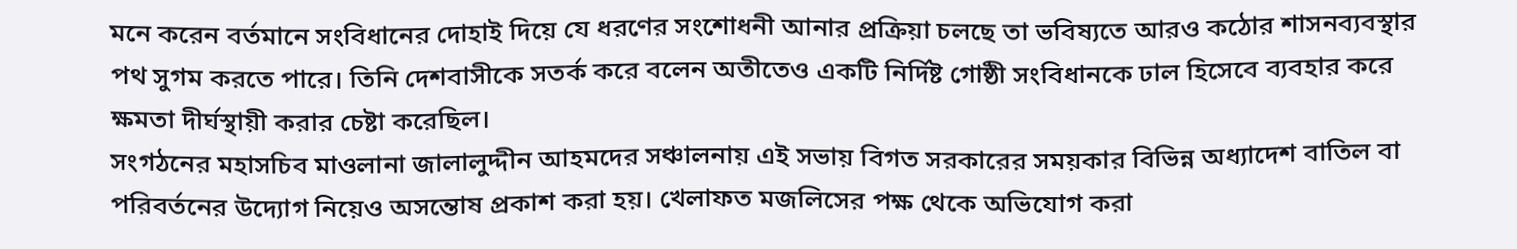মনে করেন বর্তমানে সংবিধানের দোহাই দিয়ে যে ধরণের সংশোধনী আনার প্রক্রিয়া চলছে তা ভবিষ্যতে আরও কঠোর শাসনব্যবস্থার পথ সুগম করতে পারে। তিনি দেশবাসীকে সতর্ক করে বলেন অতীতেও একটি নির্দিষ্ট গোষ্ঠী সংবিধানকে ঢাল হিসেবে ব্যবহার করে ক্ষমতা দীর্ঘস্থায়ী করার চেষ্টা করেছিল।
সংগঠনের মহাসচিব মাওলানা জালালুদ্দীন আহমদের সঞ্চালনায় এই সভায় বিগত সরকারের সময়কার বিভিন্ন অধ্যাদেশ বাতিল বা পরিবর্তনের উদ্যোগ নিয়েও অসন্তোষ প্রকাশ করা হয়। খেলাফত মজলিসের পক্ষ থেকে অভিযোগ করা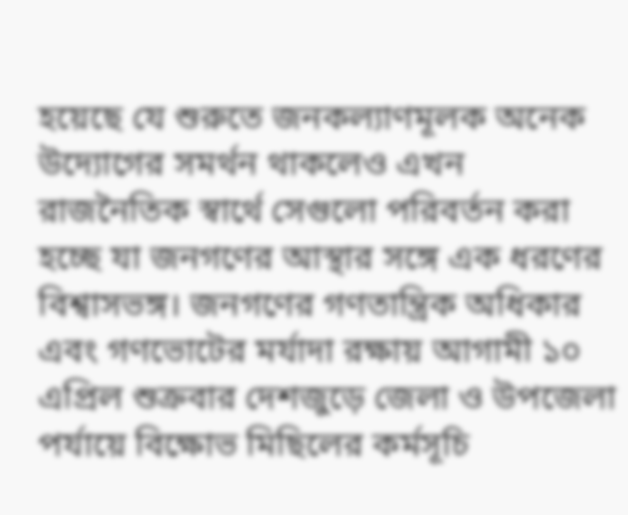হয়েছে যে শুরুতে জনকল্যাণমূলক অনেক উদ্যোগের সমর্থন থাকলেও এখন রাজনৈতিক স্বার্থে সেগুলো পরিবর্তন করা হচ্ছে যা জনগণের আস্থার সঙ্গে এক ধরণের বিশ্বাসভঙ্গ। জনগণের গণতান্ত্রিক অধিকার এবং গণভোটের মর্যাদা রক্ষায় আগামী ১০ এপ্রিল শুক্রবার দেশজুড়ে জেলা ও উপজেলা পর্যায়ে বিক্ষোভ মিছিলের কর্মসূচি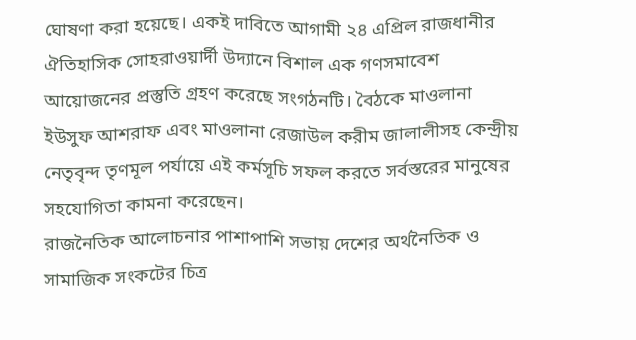ঘোষণা করা হয়েছে। একই দাবিতে আগামী ২৪ এপ্রিল রাজধানীর ঐতিহাসিক সোহরাওয়ার্দী উদ্যানে বিশাল এক গণসমাবেশ আয়োজনের প্রস্তুতি গ্রহণ করেছে সংগঠনটি। বৈঠকে মাওলানা ইউসুফ আশরাফ এবং মাওলানা রেজাউল করীম জালালীসহ কেন্দ্রীয় নেতৃবৃন্দ তৃণমূল পর্যায়ে এই কর্মসূচি সফল করতে সর্বস্তরের মানুষের সহযোগিতা কামনা করেছেন।
রাজনৈতিক আলোচনার পাশাপাশি সভায় দেশের অর্থনৈতিক ও সামাজিক সংকটের চিত্র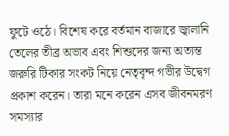ফুটে ওঠে। বিশেষ করে বর্তমান বাজারে জ্বালানি তেলের তীব্র অভাব এবং শিশুদের জন্য অত্যন্ত জরুরি টিকার সংকট নিয়ে নেতৃবৃন্দ গভীর উদ্বেগ প্রকাশ করেন। তারা মনে করেন এসব জীবনমরণ সমস্যার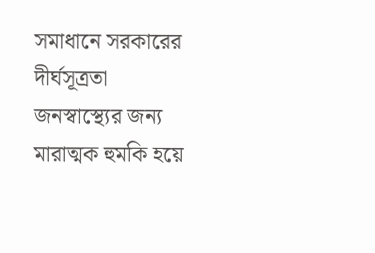সমাধানে সরকারের দীর্ঘসূত্রতা জনস্বাস্থ্যের জন্য মারাত্মক হুমকি হয়ে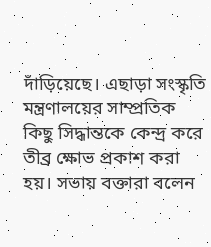দাঁড়িয়েছে। এছাড়া সংস্কৃতি মন্ত্রণালয়ের সাম্প্রতিক কিছু সিদ্ধান্তকে কেন্দ্র করে তীব্র ক্ষোভ প্রকাশ করা হয়। সভায় বক্তারা বলেন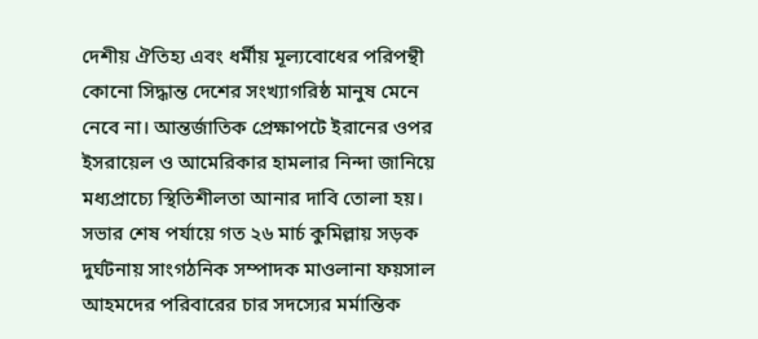দেশীয় ঐতিহ্য এবং ধর্মীয় মূল্যবোধের পরিপন্থী কোনো সিদ্ধান্ত দেশের সংখ্যাগরিষ্ঠ মানুষ মেনে নেবে না। আন্তর্জাতিক প্রেক্ষাপটে ইরানের ওপর ইসরায়েল ও আমেরিকার হামলার নিন্দা জানিয়ে মধ্যপ্রাচ্যে স্থিতিশীলতা আনার দাবি তোলা হয়। সভার শেষ পর্যায়ে গত ২৬ মার্চ কুমিল্লায় সড়ক দুর্ঘটনায় সাংগঠনিক সম্পাদক মাওলানা ফয়সাল আহমদের পরিবারের চার সদস্যের মর্মান্তিক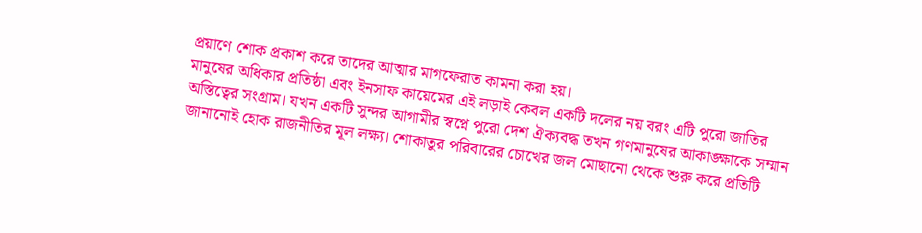প্রয়াণে শোক প্রকাশ করে তাদের আত্মার মাগফেরাত কামনা করা হয়।
মানুষের অধিকার প্রতিষ্ঠা এবং ইনসাফ কায়েমের এই লড়াই কেবল একটি দলের নয় বরং এটি পুরো জাতির অস্তিত্বের সংগ্রাম। যখন একটি সুন্দর আগামীর স্বপ্নে পুরো দেশ ঐক্যবদ্ধ তখন গণমানুষের আকাঙ্ক্ষাকে সম্মান জানানোই হোক রাজনীতির মূল লক্ষ্য। শোকাতুর পরিবারের চোখের জল মোছানো থেকে শুরু করে প্রতিটি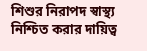শিশুর নিরাপদ স্বাস্থ্য নিশ্চিত করার দায়িত্ব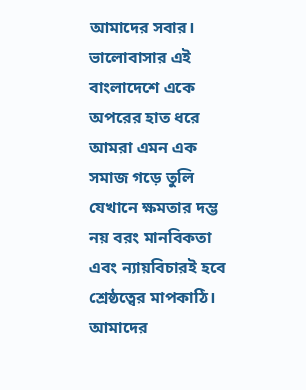আমাদের সবার। ভালোবাসার এই বাংলাদেশে একে অপরের হাত ধরে আমরা এমন এক সমাজ গড়ে তুলি যেখানে ক্ষমতার দম্ভ নয় বরং মানবিকতা এবং ন্যায়বিচারই হবে শ্রেষ্ঠত্বের মাপকাঠি। আমাদের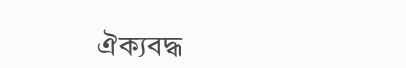ঐক্যবদ্ধ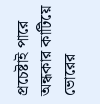প্রচেষ্টাই পারে অন্ধকার কাটিয়ে ভোরের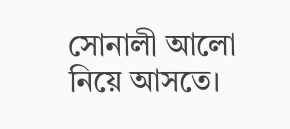সোনালী আলো নিয়ে আসতে।